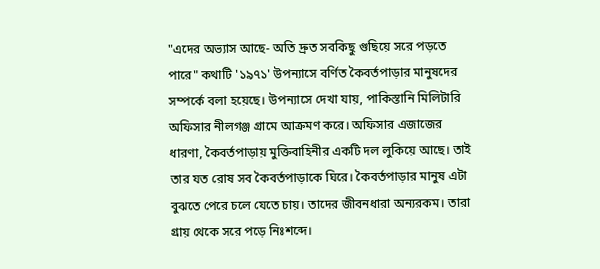"এদের অভ্যাস আছে- অতি দ্রুত সবকিছু গুছিয়ে সরে পড়তে পারে" কথাটি '১৯৭১' উপন্যাসে বর্ণিত কৈবর্তপাড়ার মানুষদের সম্পর্কে বলা হয়েছে। উপন্যাসে দেখা যায়, পাকিস্তানি মিলিটারি অফিসার নীলগঞ্জ গ্রামে আক্রমণ করে। অফিসার এজাজের ধারণা, কৈবর্তপাড়ায় মুক্তিবাহিনীর একটি দল লুকিয়ে আছে। তাই তার যত রোষ সব কৈবর্তপাড়াকে ঘিরে। কৈবর্তপাড়ার মানুষ এটা বুঝতে পেরে চলে যেতে চায়। তাদের জীবনধারা অন্যরকম। তারা গ্রায় থেকে সরে পড়ে নিঃশব্দে।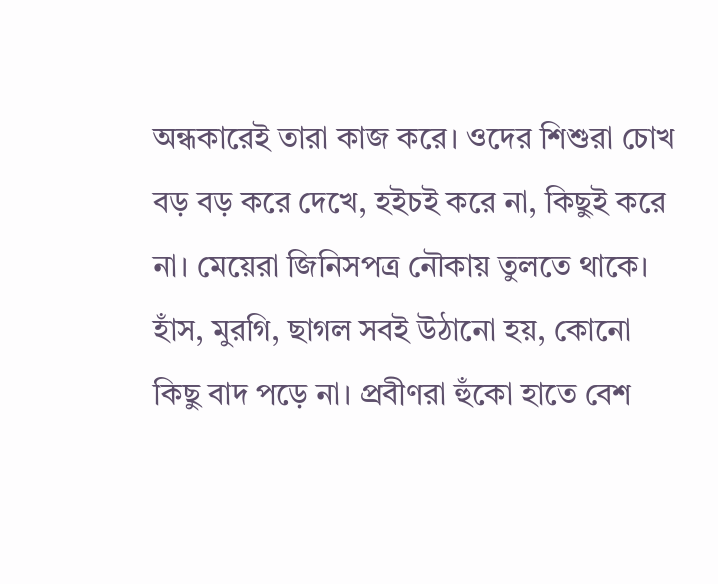অন্ধকারেই তারা কাজ করে। ওদের শিশুরা চোখ বড় বড় করে দেখে, হইচই করে না, কিছুই করে না। মেয়েরা জিনিসপত্র নৌকায় তুলতে থাকে। হাঁস, মুরগি, ছাগল সবই উঠানো হয়, কোনো কিছু বাদ পড়ে না। প্রবীণরা হুঁকো হাতে বেশ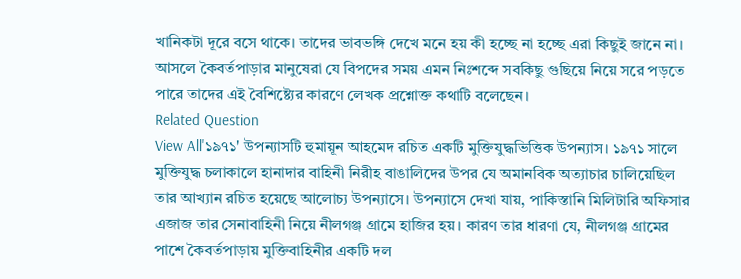খানিকটা দূরে বসে থাকে। তাদের ভাবভঙ্গি দেখে মনে হয় কী হচ্ছে না হচ্ছে এরা কিছুই জানে না। আসলে কৈবর্তপাড়ার মানুষেরা যে বিপদের সময় এমন নিঃশব্দে সবকিছু গুছিয়ে নিয়ে সরে পড়তে পারে তাদের এই বৈশিষ্ট্যের কারণে লেখক প্রশ্নোক্ত কথাটি বলেছেন।
Related Question
View All'১৯৭১' উপন্যাসটি হুমায়ূন আহমেদ রচিত একটি মুক্তিযুদ্ধভিত্তিক উপন্যাস। ১৯৭১ সালে মুক্তিযুদ্ধ চলাকালে হানাদার বাহিনী নিরীহ বাঙালিদের উপর যে অমানবিক অত্যাচার চালিয়েছিল তার আখ্যান রচিত হয়েছে আলোচ্য উপন্যাসে। উপন্যাসে দেখা যায়, পাকিস্তানি মিলিটারি অফিসার এজাজ তার সেনাবাহিনী নিয়ে নীলগঞ্জ গ্রামে হাজির হয়। কারণ তার ধারণা যে, নীলগঞ্জ গ্রামের পাশে কৈবর্তপাড়ায় মুক্তিবাহিনীর একটি দল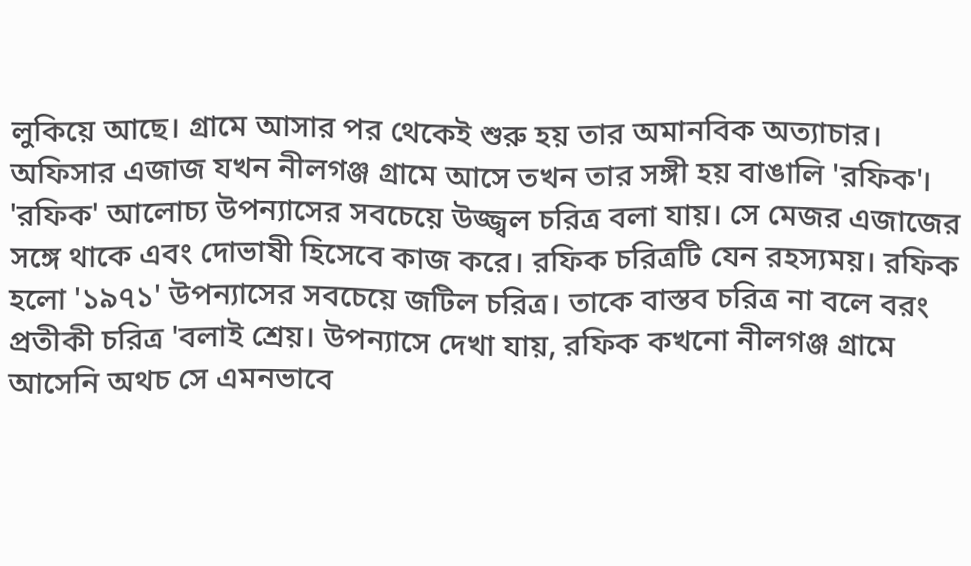লুকিয়ে আছে। গ্রামে আসার পর থেকেই শুরু হয় তার অমানবিক অত্যাচার। অফিসার এজাজ যখন নীলগঞ্জ গ্রামে আসে তখন তার সঙ্গী হয় বাঙালি 'রফিক'।
'রফিক' আলোচ্য উপন্যাসের সবচেয়ে উজ্জ্বল চরিত্র বলা যায়। সে মেজর এজাজের সঙ্গে থাকে এবং দোভাষী হিসেবে কাজ করে। রফিক চরিত্রটি যেন রহস্যময়। রফিক হলো '১৯৭১' উপন্যাসের সবচেয়ে জটিল চরিত্র। তাকে বাস্তব চরিত্র না বলে বরং প্রতীকী চরিত্র 'বলাই শ্রেয়। উপন্যাসে দেখা যায়, রফিক কখনো নীলগঞ্জ গ্রামে আসেনি অথচ সে এমনভাবে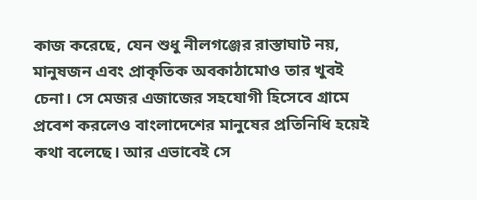কাজ করেছে, যেন শুধু নীলগঞ্জের রাস্তাঘাট নয়, মানুষজন এবং প্রাকৃতিক অবকাঠামোও তার খুবই চেনা। সে মেজর এজাজের সহযোগী হিসেবে গ্রামে প্রবেশ করলেও বাংলাদেশের মানুষের প্রতিনিধি হয়েই কথা বলেছে। আর এভাবেই সে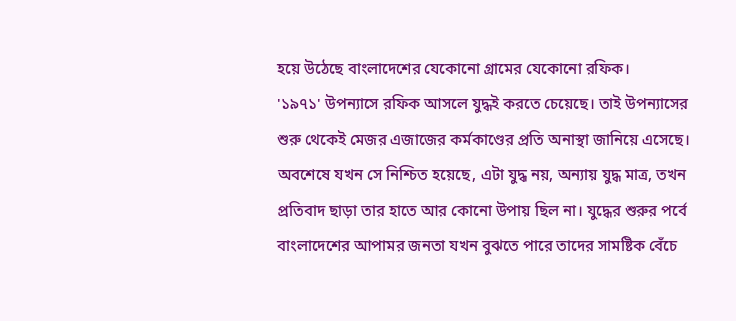হয়ে উঠেছে বাংলাদেশের যেকোনো গ্রামের যেকোনো রফিক।
'১৯৭১' উপন্যাসে রফিক আসলে যুদ্ধই করতে চেয়েছে। তাই উপন্যাসের শুরু থেকেই মেজর এজাজের কর্মকাণ্ডের প্রতি অনাস্থা জানিয়ে এসেছে। অবশেষে যখন সে নিশ্চিত হয়েছে, এটা যুদ্ধ নয়, অন্যায় যুদ্ধ মাত্র, তখন প্রতিবাদ ছাড়া তার হাতে আর কোনো উপায় ছিল না। যুদ্ধের শুরুর পর্বে বাংলাদেশের আপামর জনতা যখন বুঝতে পারে তাদের সামষ্টিক বেঁচে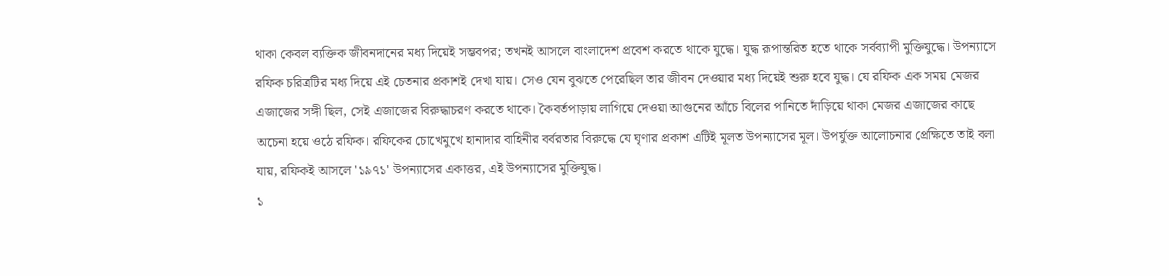থাকা কেবল ব্যক্তিক জীবনদানের মধ্য দিয়েই সম্ভবপর; তখনই আসলে বাংলাদেশ প্রবেশ করতে থাকে যুদ্ধে। যুদ্ধ রূপান্তরিত হতে থাকে সর্বব্যাপী মুক্তিযুদ্ধে। উপন্যাসে রফিক চরিত্রটির মধ্য দিয়ে এই চেতনার প্রকাশই দেখা যায়। সেও যেন বুঝতে পেরেছিল তার জীবন দেওয়ার মধ্য দিয়েই শুরু হবে যুদ্ধ। যে রফিক এক সময় মেজর এজাজের সঙ্গী ছিল, সেই এজাজের বিরুদ্ধাচরণ করতে থাকে। কৈবর্তপাড়ায় লাগিয়ে দেওয়া আগুনের আঁচে বিলের পানিতে দাঁড়িয়ে থাকা মেজর এজাজের কাছে অচেনা হয়ে ওঠে রফিক। রফিকের চোখেমুখে হানাদার বাহিনীর বর্বরতার বিরুদ্ধে যে ঘৃণার প্রকাশ এটিই মূলত উপন্যাসের মূল। উপর্যুক্ত আলোচনার প্রেক্ষিতে তাই বলা যায়, রফিকই আসলে '১৯৭১' উপন্যাসের একাত্তর, এই উপন্যাসের মুক্তিযুদ্ধ।
১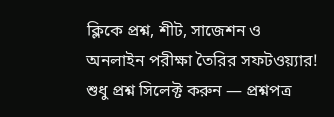ক্লিকে প্রশ্ন, শীট, সাজেশন ও
অনলাইন পরীক্ষা তৈরির সফটওয়্যার!
শুধু প্রশ্ন সিলেক্ট করুন — প্রশ্নপত্র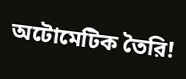অটোমেটিক তৈরি!